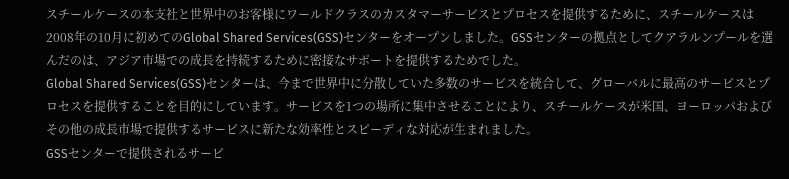スチールケースの本支社と世界中のお客様にワールドクラスのカスタマーサービスとプロセスを提供するために、スチールケースは2008年の10月に初めてのGlobal Shared Services(GSS)センターをオープンしました。GSSセンターの拠点としてクアラルンプールを選んだのは、アジア市場での成長を持続するために密接なサポートを提供するためでした。
Global Shared Services(GSS)センターは、今まで世界中に分散していた多数のサービスを統合して、グローバルに最高のサービスとプロセスを提供することを目的にしています。サービスを1つの場所に集中させることにより、スチールケースが米国、ヨーロッパおよびその他の成長市場で提供するサービスに新たな効率性とスピーディな対応が生まれました。
GSSセンターで提供されるサービ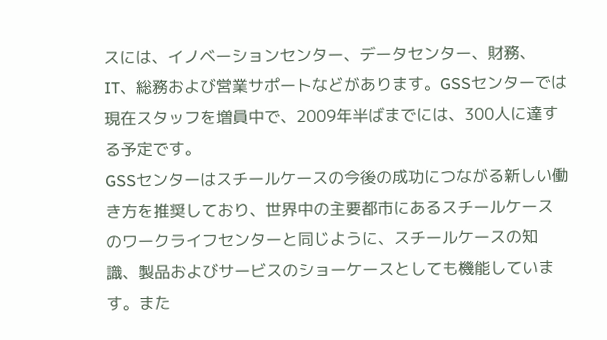スには、イノベーションセンター、データセンター、財務、IT、総務および営業サポートなどがあります。GSSセンターでは現在スタッフを増員中で、2009年半ばまでには、300人に達する予定です。
GSSセンターはスチールケースの今後の成功につながる新しい働き方を推奨しており、世界中の主要都市にあるスチールケースのワークライフセンターと同じように、スチールケースの知識、製品およびサービスのショーケースとしても機能しています。また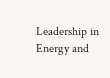Leadership in Energy and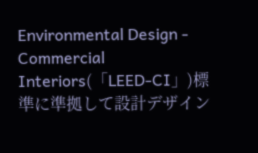Environmental Design - Commercial Interiors(「LEED-CI」)標準に準拠して設計デザイン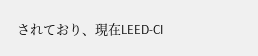されており、現在LEED-CI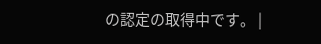の認定の取得中です。 |